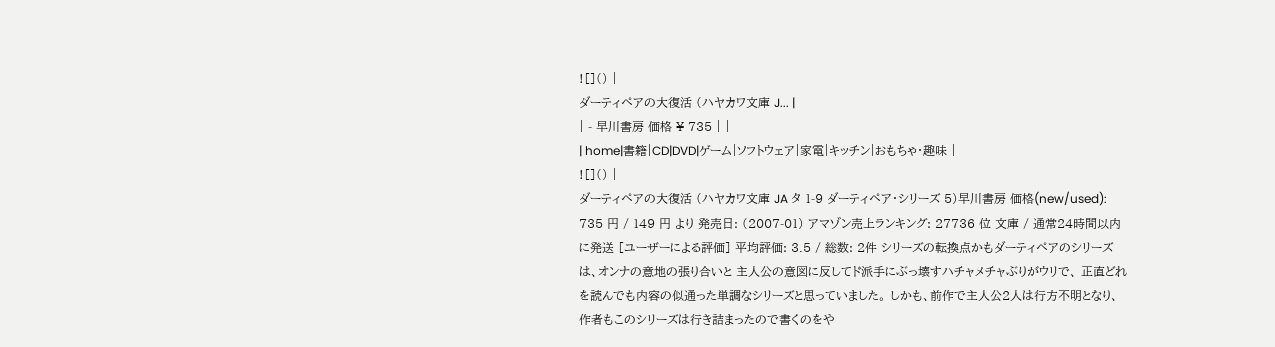![]() |
ダーティペアの大復活 (ハヤカワ文庫 J... |
| - 早川書房 価格 ¥ 735 | |
| home|書籍|CD|DVD|ゲーム|ソフトウェア|家電|キッチン|おもちゃ・趣味 |
![]() |
ダーティペアの大復活 (ハヤカワ文庫 JA タ 1-9 ダーティペア・シリーズ 5)早川書房 価格(new/used): 735 円 / 149 円 より 発売日: (2007-01) アマゾン売上ランキング: 27736 位 文庫 / 通常24時間以内に発送 [ユーザーによる評価] 平均評価: 3.5 / 総数: 2件 シリーズの転換点かもダーティペアのシリーズは、オンナの意地の張り合いと 主人公の意図に反してド派手にぶっ壊すハチャメチャぶりがウリで、 正直どれを読んでも内容の似通った単調なシリーズと思っていました。 しかも、前作で主人公2人は行方不明となり、 作者もこのシリーズは行き詰まったので書くのをや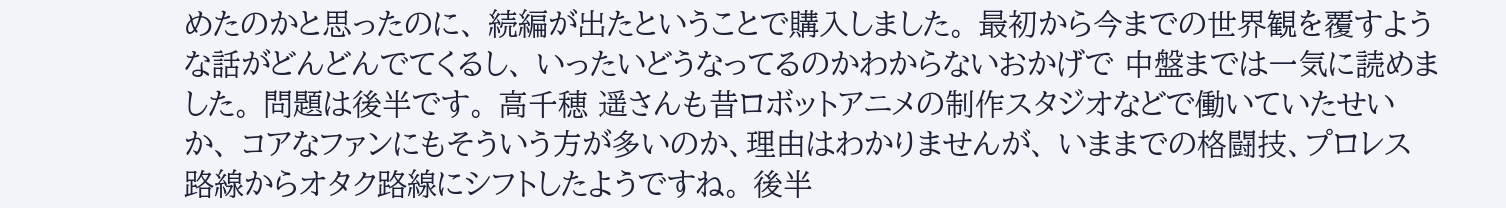めたのかと思ったのに、 続編が出たということで購入しました。 最初から今までの世界観を覆すような話がどんどんでてくるし、 いったいどうなってるのかわからないおかげで 中盤までは一気に読めました。 問題は後半です。 高千穂 遥さんも昔ロボットアニメの制作スタジオなどで働いていたせいか、 コアなファンにもそういう方が多いのか、理由はわかりませんが、 いままでの格闘技、プロレス路線からオタク路線にシフトしたようですね。 後半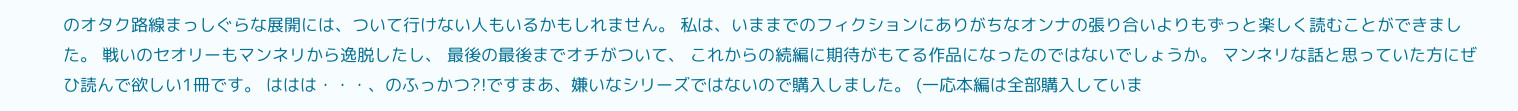のオタク路線まっしぐらな展開には、ついて行けない人もいるかもしれません。 私は、いままでのフィクションにありがちなオンナの張り合いよりもずっと楽しく読むことができました。 戦いのセオリーもマンネリから逸脱したし、 最後の最後までオチがついて、 これからの続編に期待がもてる作品になったのではないでしょうか。 マンネリな話と思っていた方にぜひ読んで欲しい1冊です。 ははは・・・、のふっかつ?!ですまあ、嫌いなシリーズではないので購入しました。 (一応本編は全部購入していま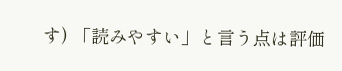す) 「読みやすい」と言う点は評価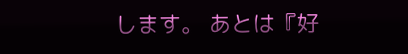します。 あとは『好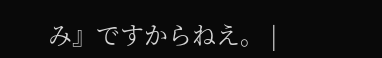み』ですからねえ。 |